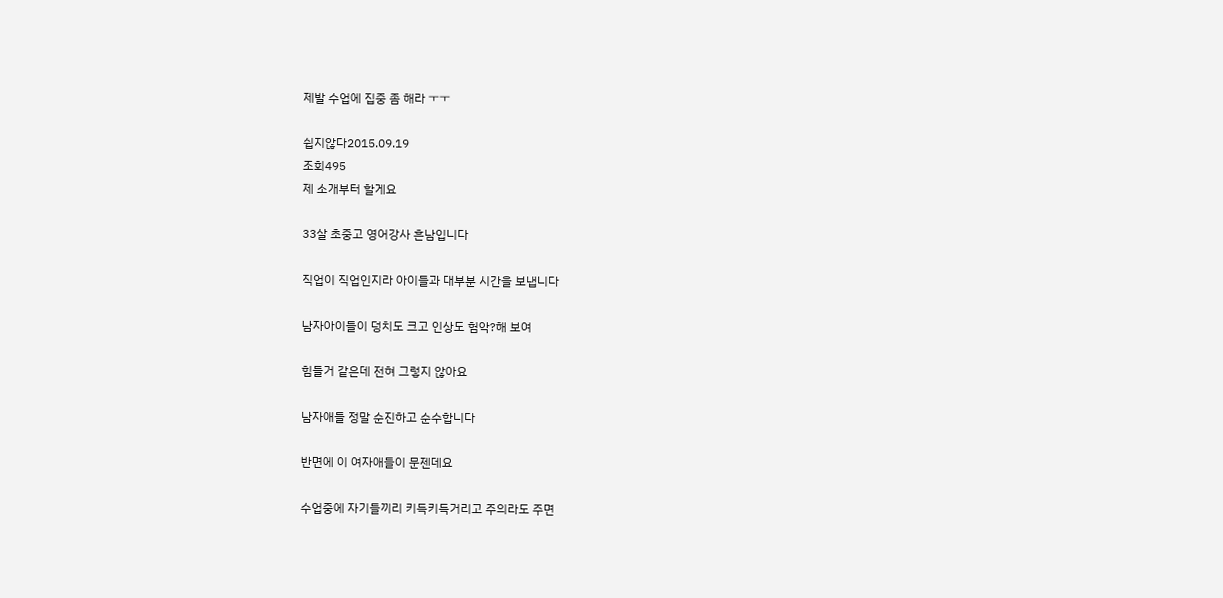제발 수업에 집중 좀 해라 ㅜㅜ

쉽지않다2015.09.19
조회495
제 소개부터 할게요

33살 초중고 영어강사 흔남입니다

직업이 직업인지라 아이들과 대부분 시간을 보냅니다

남자아이들이 덩치도 크고 인상도 험악?해 보여

힘들거 같은데 전혀 그렇지 않아요

남자애들 정말 순진하고 순수합니다

반면에 이 여자애들이 문젠데요

수업중에 자기들끼리 키득키득거리고 주의라도 주면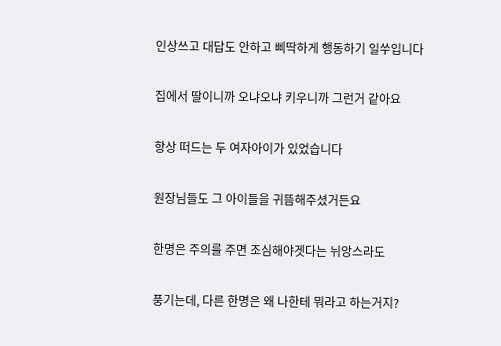인상쓰고 대답도 안하고 삐딱하게 행동하기 일쑤입니다

집에서 딸이니까 오냐오냐 키우니까 그런거 같아요

항상 떠드는 두 여자아이가 있었습니다

원장님들도 그 아이들을 귀뜸해주셨거든요

한명은 주의를 주면 조심해야겟다는 뉘앙스라도

풍기는데, 다른 한명은 왜 나한테 뭐라고 하는거지?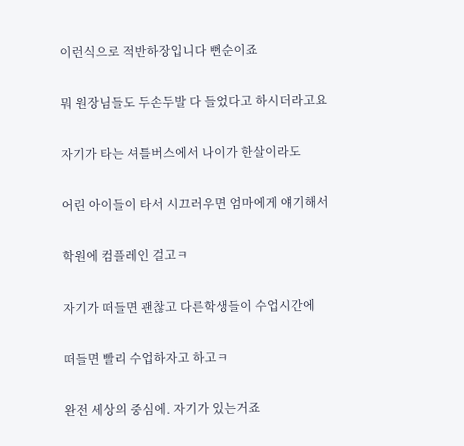이런식으로 적반하장입니다 뻔순이죠

뭐 원장님들도 두손두발 다 들었다고 하시더라고요

자기가 타는 셔틀버스에서 나이가 한살이라도

어린 아이들이 타서 시끄러우면 엄마에게 얘기해서

학원에 컴플레인 걸고ㅋ

자기가 떠들면 괜찮고 다른학생들이 수업시간에

떠들면 빨리 수업하자고 하고ㅋ

완전 세상의 중심에. 자기가 있는거죠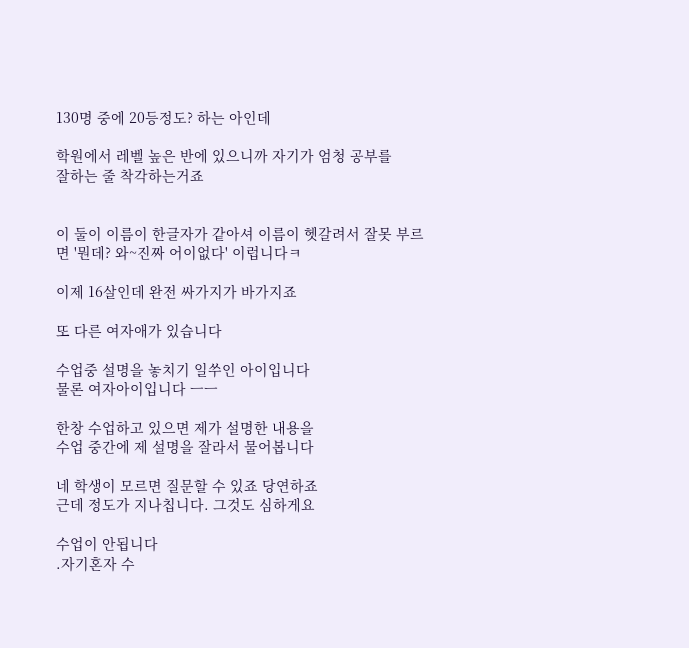130명 중에 20등정도? 하는 아인데

학원에서 레벨 높은 반에 있으니까 자기가 엄청 공부를
잘하는 줄 착각하는거죠


이 둘이 이름이 한글자가 같아셔 이름이 헷갈려서 잘못 부르면 '뭔데? 와~진짜 어이없다' 이럽니다ㅋ

이제 16살인데 완전 싸가지가 바가지죠

또 다른 여자애가 있습니다

수업중 설명을 놓치기 일쑤인 아이입니다
물론 여자아이입니다 ㅡㅡ

한창 수업하고 있으면 제가 설명한 내용을
수업 중간에 제 설명을 잘라서 물어봅니다

네 학생이 모르면 질문할 수 있죠 당연하죠
근데 정도가 지나칩니다. 그것도 심하게요

수업이 안됩니다
.자기혼자 수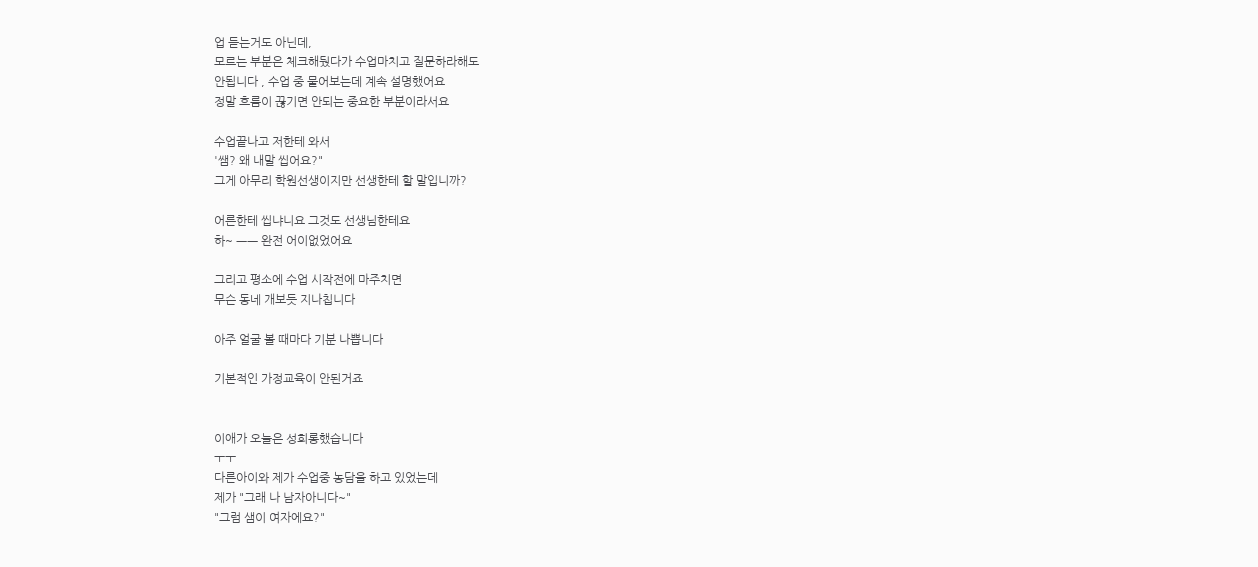업 듣는거도 아닌데,
모르는 부분은 체크해뒀다가 수업마치고 질문하라해도
안됩니다 , 수업 중 물어보는데 계속 설명했어요
정말 흐름이 끊기면 안되는 중요한 부분이라서요

수업끝나고 저한테 와서
'쌤? 왜 내말 씹어요?"
그게 아무리 학원선생이지만 선생한테 할 말입니까?

어른한테 씹냐니요 그것도 선생님한테요
하~ ㅡㅡ 완전 어이없었어요

그리고 평소에 수업 시작전에 마주치면
무슨 동네 개보듯 지나칩니다

아주 얼굴 볼 때마다 기분 나쁩니다

기본적인 가정교육이 안된거죠


이애가 오늘은 성희롱했습니다
ㅜㅜ
다른아이와 제가 수업중 농담을 하고 있었는데
제가 "그래 나 남자아니다~"
"그럼 샘이 여자에요?"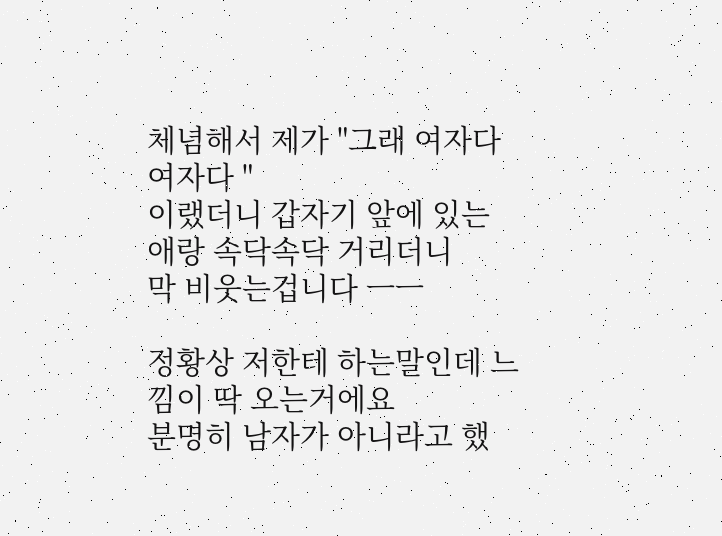체념해서 제가 "그래 여자다 여자다 "
이랬더니 갑자기 앞에 있는 애랑 속닥속닥 거리더니
막 비웃는겁니다 ㅡㅡ

정황상 저한테 하는말인데 느낌이 딱 오는거에요
분명히 남자가 아니라고 했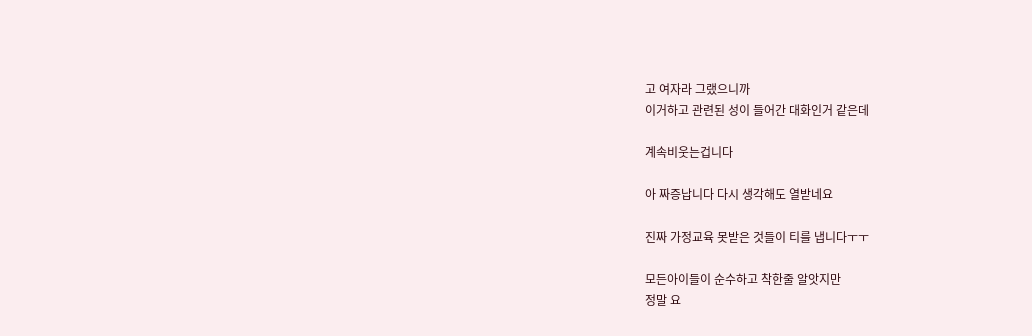고 여자라 그랬으니까
이거하고 관련된 성이 들어간 대화인거 같은데

계속비웃는겁니다

아 짜증납니다 다시 생각해도 열받네요

진짜 가정교육 못받은 것들이 티를 냅니다ㅜㅜ

모든아이들이 순수하고 착한줄 알앗지만
정말 요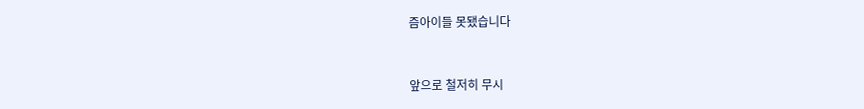즘아이들 못됐습니다


앞으로 철저히 무시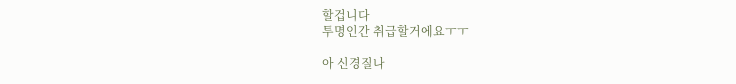할겁니다
투명인간 취급할거에요ㅜㅜ

아 신경질나